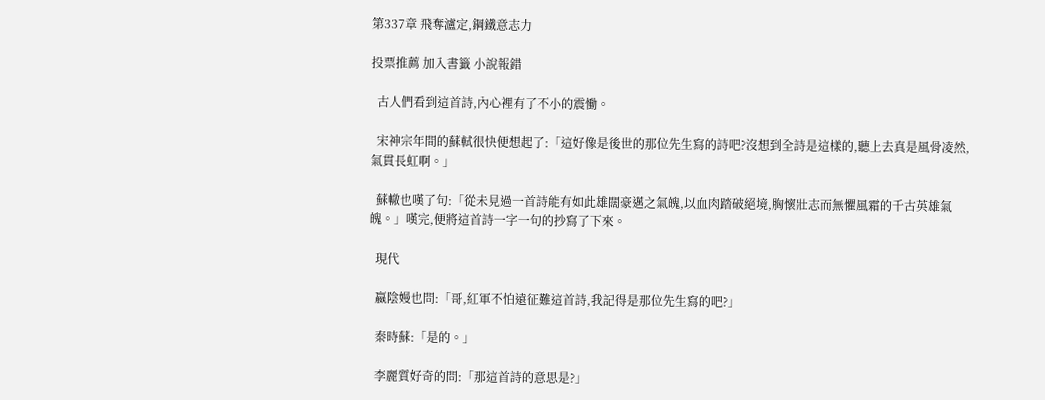第337章 飛奪瀘定,鋼鐵意志力

投票推薦 加入書籤 小說報錯

  古人們看到這首詩,內心裡有了不小的震慟。

  宋神宗年間的蘇軾很快便想起了:「這好像是後世的那位先生寫的詩吧?沒想到全詩是這樣的,聽上去真是風骨凌然,氣貫長虹啊。」

  蘇轍也嘆了句:「從未見過一首詩能有如此雄闊豪邁之氣魄,以血肉踏破絕境,胸懷壯志而無懼風霜的千古英雄氣魄。」嘆完,便將這首詩一字一句的抄寫了下來。

  現代

  嬴陰嫚也問:「哥,紅軍不怕遠征難這首詩,我記得是那位先生寫的吧?」

  秦時蘇:「是的。」

  李麗質好奇的問:「那這首詩的意思是?」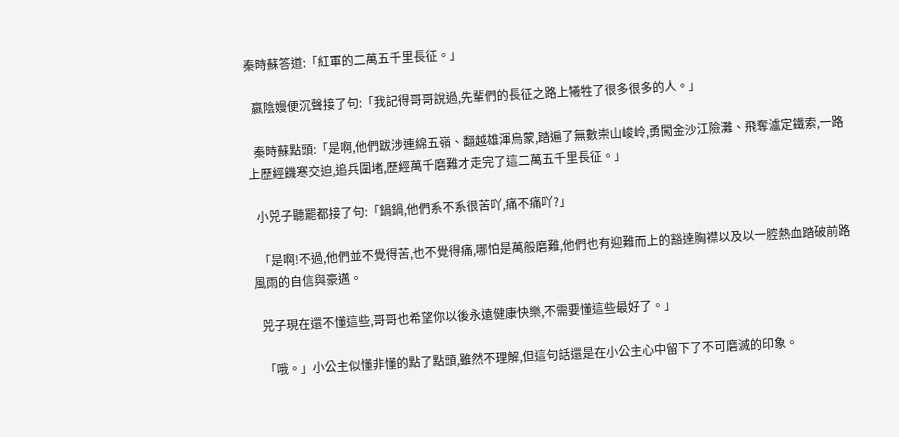秦時蘇答道:「紅軍的二萬五千里長征。」

  嬴陰嫚便沉聲接了句:「我記得哥哥說過,先輩們的長征之路上犧牲了很多很多的人。」

  秦時蘇點頭:「是啊,他們跋涉連綿五嶺、翻越雄渾烏蒙,踏遍了無數崇山峻岭,勇闖金沙江險灘、飛奪瀘定鐵索,一路上歷經饑寒交迫,追兵圍堵,歷經萬千磨難才走完了這二萬五千里長征。」

  小兕子聽罷都接了句:「鍋鍋,他們系不系很苦吖,痛不痛吖?」

  「是啊!不過,他們並不覺得苦,也不覺得痛,哪怕是萬般磨難,他們也有迎難而上的豁達胸襟以及以一腔熱血踏破前路風雨的自信與豪邁。

  兕子現在還不懂這些,哥哥也希望你以後永遠健康快樂,不需要懂這些最好了。」

  「哦。」小公主似懂非懂的點了點頭,雖然不理解,但這句話還是在小公主心中留下了不可磨滅的印象。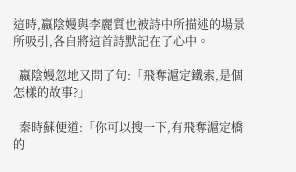這時,嬴陰嫚與李麗質也被詩中所描述的場景所吸引,各自將這首詩默記在了心中。

  嬴陰嫚忽地又問了句:「飛奪滬定鐵索,是個怎樣的故事?」

  秦時蘇便道:「你可以搜一下,有飛奪滬定橋的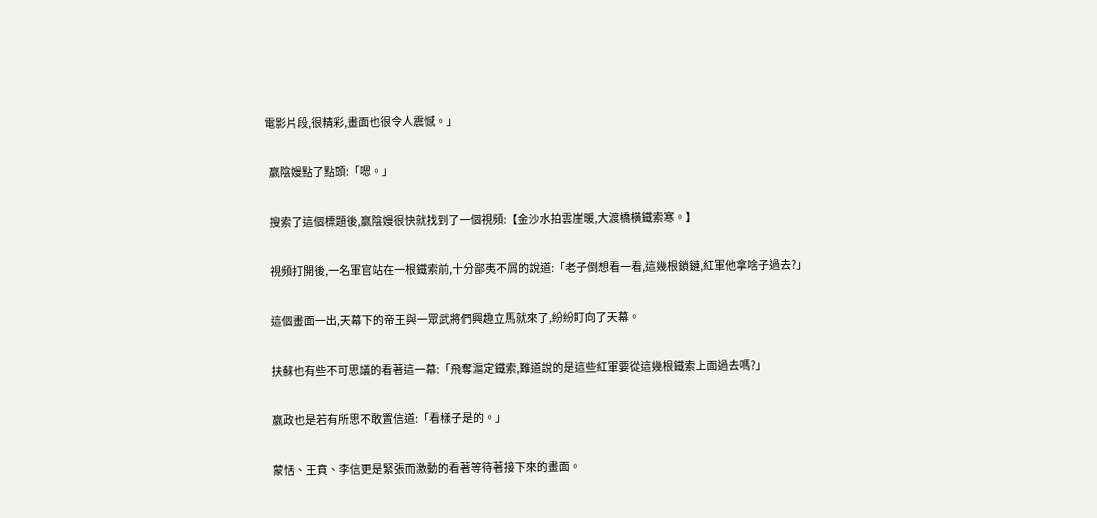電影片段,很精彩,畫面也很令人震憾。」

  嬴陰嫚點了點頭:「嗯。」

  搜索了這個標題後,嬴陰嫚很快就找到了一個視頻:【金沙水拍雲崖暖,大渡橋橫鐵索寒。】

  視頻打開後,一名軍官站在一根鐵索前,十分鄙夷不屑的說道:「老子倒想看一看,這幾根鎖鏈,紅軍他拿啥子過去?」

  這個畫面一出,天幕下的帝王與一眾武將們興趣立馬就來了,紛紛盯向了天幕。

  扶蘇也有些不可思議的看著這一幕:「飛奪滬定鐵索,難道說的是這些紅軍要從這幾根鐵索上面過去嗎?」

  嬴政也是若有所思不敢置信道:「看樣子是的。」

  蒙恬、王賁、李信更是緊張而激動的看著等待著接下來的畫面。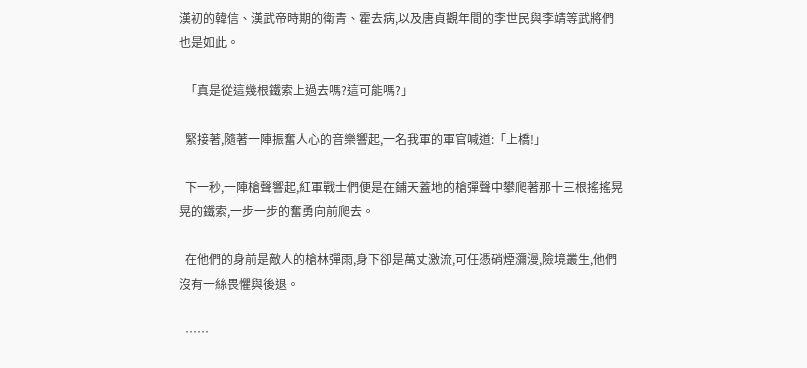漢初的韓信、漢武帝時期的衛青、霍去病,以及唐貞觀年間的李世民與李靖等武將們也是如此。

  「真是從這幾根鐵索上過去嗎?這可能嗎?」

  緊接著,隨著一陣振奮人心的音樂響起,一名我軍的軍官喊道:「上橋!」

  下一秒,一陣槍聲響起,紅軍戰士們便是在鋪天蓋地的槍彈聲中攀爬著那十三根搖搖晃晃的鐵索,一步一步的奮勇向前爬去。

  在他們的身前是敵人的槍林彈雨,身下卻是萬丈激流,可任憑硝煙瀰漫,險境叢生,他們沒有一絲畏懼與後退。

  ……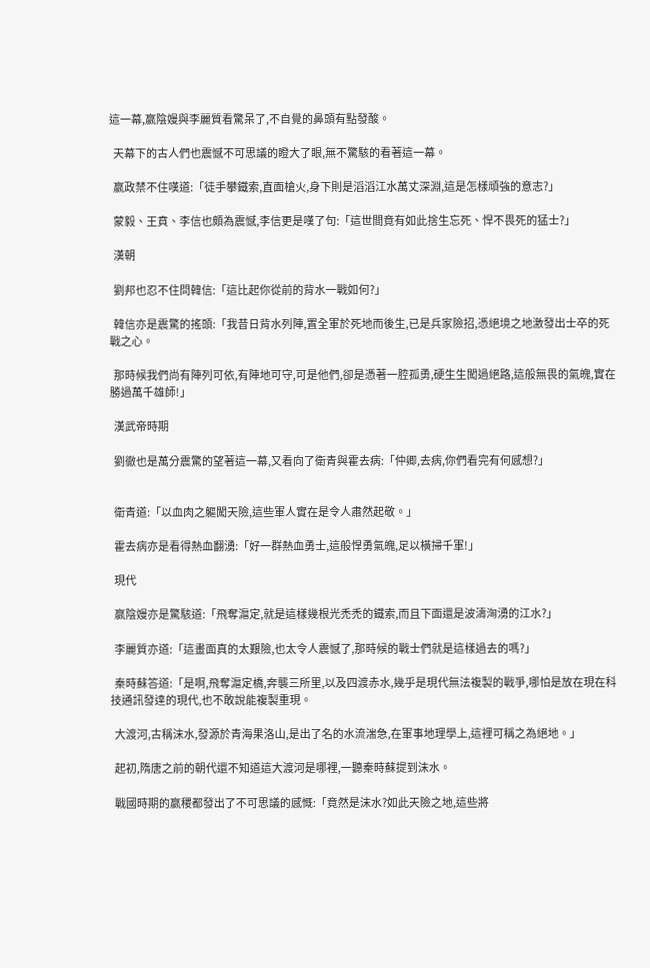這一幕,嬴陰嫚與李麗質看驚呆了,不自覺的鼻頭有點發酸。

  天幕下的古人們也震憾不可思議的瞪大了眼,無不驚駭的看著這一幕。

  嬴政禁不住嘆道:「徒手攀鐵索,直面槍火,身下則是滔滔江水萬丈深淵,這是怎樣頑強的意志?」

  蒙毅、王賁、李信也頗為震憾,李信更是嘆了句:「這世間竟有如此捨生忘死、悍不畏死的猛士?」

  漢朝

  劉邦也忍不住問韓信:「這比起你從前的背水一戰如何?」

  韓信亦是震驚的搖頭:「我昔日背水列陣,置全軍於死地而後生,已是兵家險招,憑絕境之地激發出士卒的死戰之心。

  那時候我們尚有陣列可依,有陣地可守,可是他們,卻是憑著一腔孤勇,硬生生闖過絕路,這般無畏的氣魄,實在勝過萬千雄師!」

  漢武帝時期

  劉徹也是萬分震驚的望著這一幕,又看向了衛青與霍去病:「仲卿,去病,你們看完有何感想?」


  衛青道:「以血肉之軀闖天險,這些軍人實在是令人肅然起敬。」

  霍去病亦是看得熱血翻湧:「好一群熱血勇士,這般悍勇氣魄,足以橫掃千軍!」

  現代

  嬴陰嫚亦是驚駭道:「飛奪滬定,就是這樣幾根光禿禿的鐵索,而且下面還是波濤洶湧的江水?」

  李麗質亦道:「這畫面真的太艱險,也太令人震憾了,那時候的戰士們就是這樣過去的嗎?」

  秦時蘇答道:「是啊,飛奪滬定橋,奔襲三所里,以及四渡赤水,幾乎是現代無法複製的戰爭,哪怕是放在現在科技通訊發達的現代,也不敢說能複製重現。

  大渡河,古稱沫水,發源於青海果洛山,是出了名的水流湍急,在軍事地理學上,這裡可稱之為絕地。」

  起初,隋唐之前的朝代還不知道這大渡河是哪裡,一聽秦時蘇提到沫水。

  戰國時期的嬴稷都發出了不可思議的感慨:「竟然是沫水?如此天險之地,這些將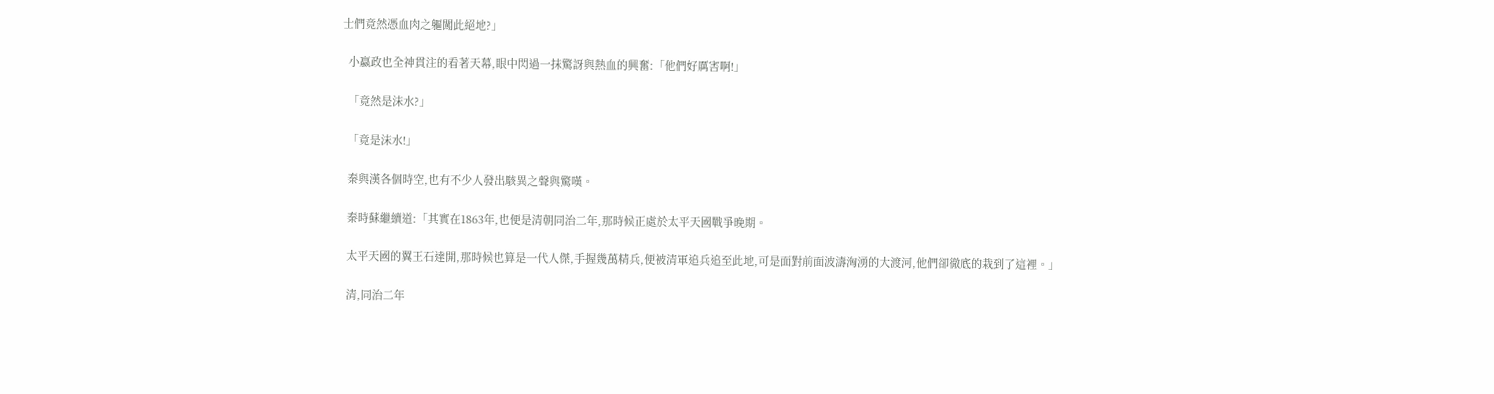士們竟然憑血肉之軀闖此絕地?」

  小嬴政也全神貫注的看著天幕,眼中閃過一抹驚訝與熱血的興奮:「他們好厲害啊!」

  「竟然是沫水?」

  「竟是沫水!」

  秦與漢各個時空,也有不少人發出駭異之聲與驚嘆。

  秦時蘇繼續道:「其實在1863年,也便是清朝同治二年,那時候正處於太平天國戰爭晚期。

  太平天國的翼王石達開,那時候也算是一代人傑,手握幾萬精兵,便被清軍追兵追至此地,可是面對前面波濤洶湧的大渡河,他們卻徹底的栽到了這裡。」

  清,同治二年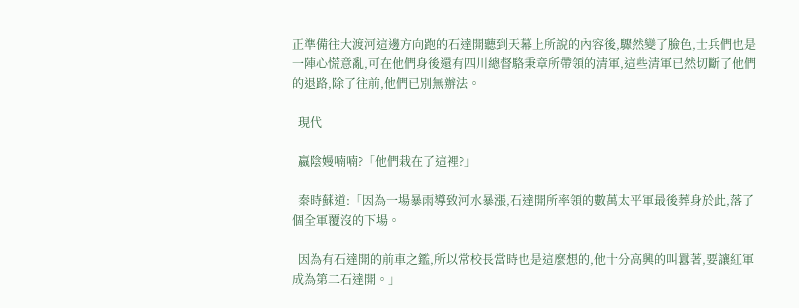正準備往大渡河這邊方向跑的石達開聽到天幕上所說的內容後,驟然變了臉色,士兵們也是一陣心慌意亂,可在他們身後還有四川總督駱秉章所帶領的清軍,這些清軍已然切斷了他們的退路,除了往前,他們已別無辦法。

  現代

  嬴陰嫚喃喃?「他們栽在了這裡?」

  秦時蘇道:「因為一場暴雨導致河水暴漲,石達開所率領的數萬太平軍最後葬身於此,落了個全軍覆沒的下場。

  因為有石達開的前車之鑑,所以常校長當時也是這麼想的,他十分高興的叫囂著,要讓紅軍成為第二石達開。」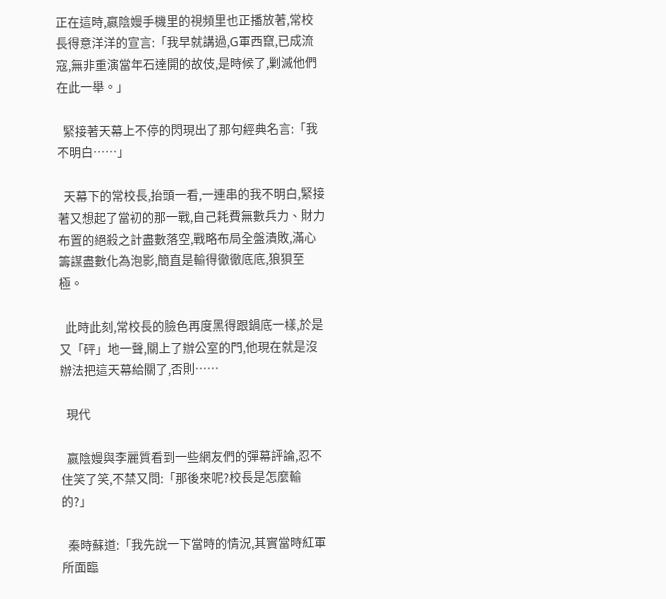正在這時,嬴陰嫚手機里的視頻里也正播放著,常校長得意洋洋的宣言:「我早就講過,G軍西竄,已成流寇,無非重演當年石達開的故伎,是時候了,剿滅他們在此一舉。」

  緊接著天幕上不停的閃現出了那句經典名言:「我不明白……」

  天幕下的常校長,抬頭一看,一連串的我不明白,緊接著又想起了當初的那一戰,自己耗費無數兵力、財力布置的絕殺之計盡數落空,戰略布局全盤潰敗,滿心籌謀盡數化為泡影,簡直是輸得徹徹底底,狼狽至極。

  此時此刻,常校長的臉色再度黑得跟鍋底一樣,於是又「砰」地一聲,關上了辦公室的門,他現在就是沒辦法把這天幕給關了,否則……

  現代

  嬴陰嫚與李麗質看到一些網友們的彈幕評論,忍不住笑了笑,不禁又問:「那後來呢?校長是怎麼輸的?」

  秦時蘇道:「我先說一下當時的情況,其實當時紅軍所面臨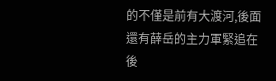的不僅是前有大渡河,後面還有薛岳的主力軍緊追在後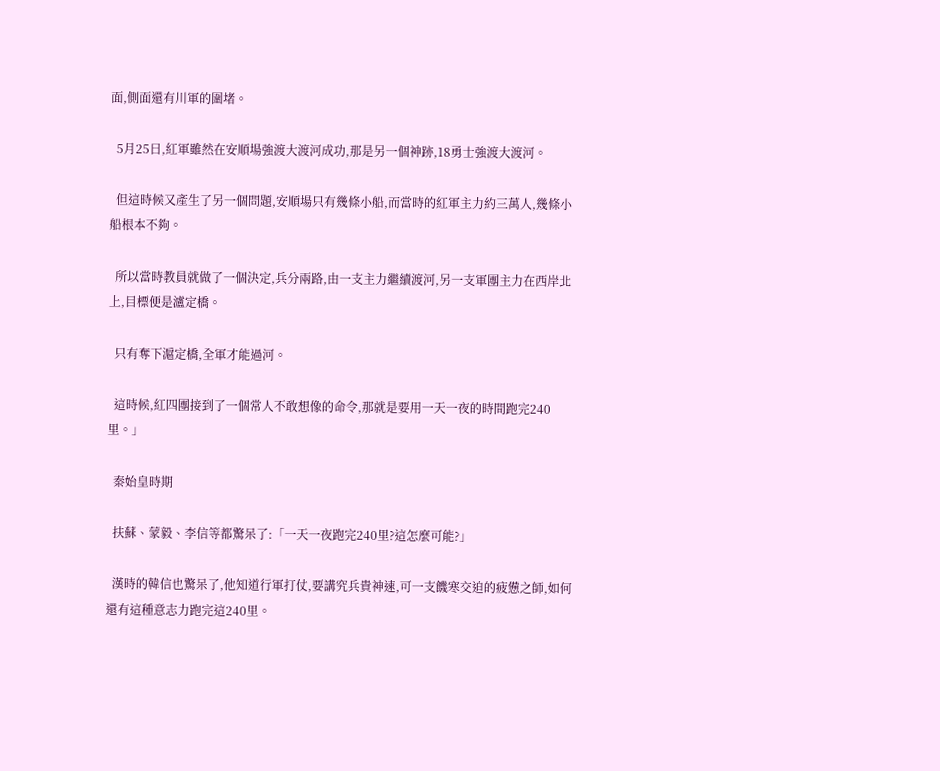面,側面還有川軍的圍堵。

  5月25日,紅軍雖然在安順場強渡大渡河成功,那是另一個神跡,18勇士強渡大渡河。

  但這時候又產生了另一個問題,安順場只有幾條小船,而當時的紅軍主力約三萬人,幾條小船根本不夠。

  所以當時教員就做了一個決定,兵分兩路,由一支主力繼續渡河,另一支軍團主力在西岸北上,目標便是瀘定橋。

  只有奪下滬定橋,全軍才能過河。

  這時候,紅四團接到了一個常人不敢想像的命令,那就是要用一天一夜的時間跑完240里。」

  秦始皇時期

  扶蘇、蒙毅、李信等都驚呆了:「一天一夜跑完240里?這怎麼可能?」

  漢時的韓信也驚呆了,他知道行軍打仗,要講究兵貴神速,可一支饑寒交迫的疲憊之師,如何還有這種意志力跑完這240里。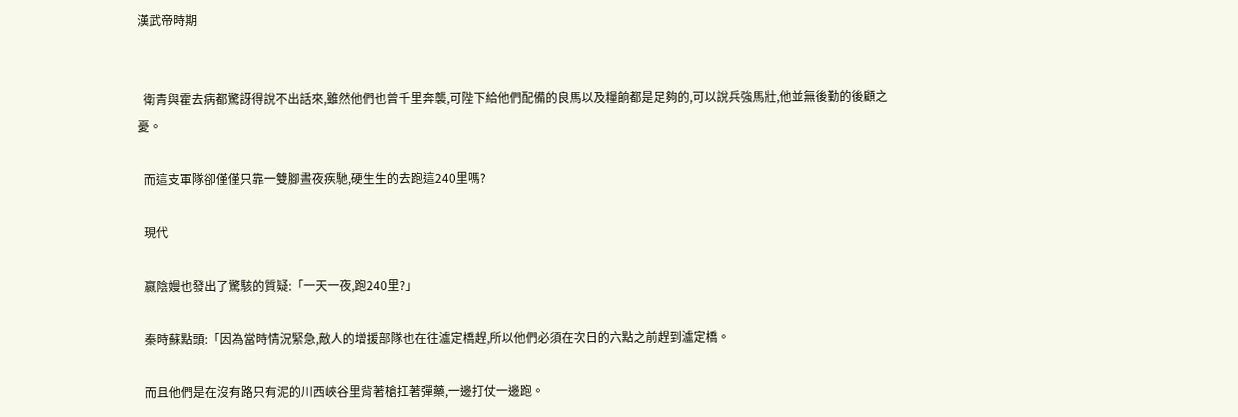漢武帝時期


  衛青與霍去病都驚訝得說不出話來,雖然他們也曾千里奔襲,可陛下給他們配備的良馬以及糧餉都是足夠的,可以說兵強馬壯,他並無後勤的後顧之憂。

  而這支軍隊卻僅僅只靠一雙腳晝夜疾馳,硬生生的去跑這240里嗎?

  現代

  嬴陰嫚也發出了驚駭的質疑:「一天一夜,跑240里?」

  秦時蘇點頭:「因為當時情況緊急,敵人的增援部隊也在往瀘定橋趕,所以他們必須在次日的六點之前趕到瀘定橋。

  而且他們是在沒有路只有泥的川西峽谷里背著槍扛著彈藥,一邊打仗一邊跑。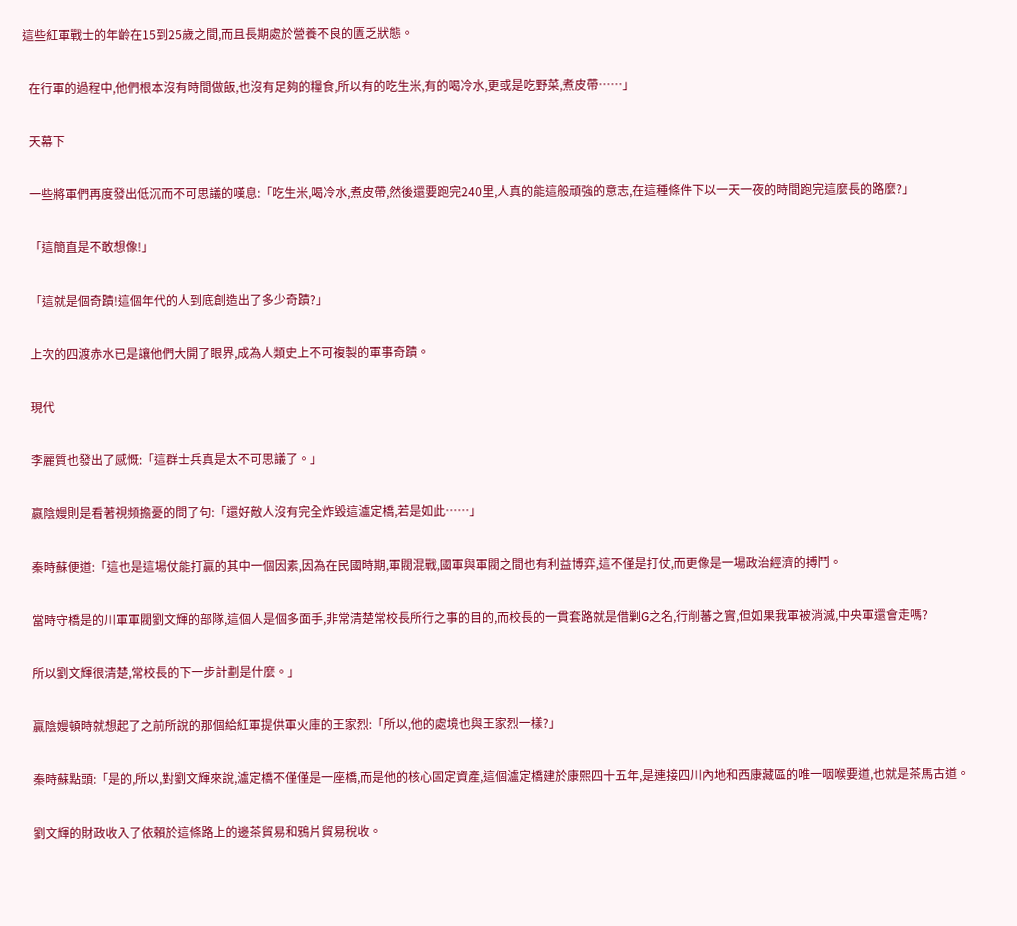這些紅軍戰士的年齡在15到25歲之間,而且長期處於營養不良的匱乏狀態。

  在行軍的過程中,他們根本沒有時間做飯,也沒有足夠的糧食,所以有的吃生米,有的喝冷水,更或是吃野菜,煮皮帶……」

  天幕下

  一些將軍們再度發出低沉而不可思議的嘆息:「吃生米,喝冷水,煮皮帶,然後還要跑完240里,人真的能這般頑強的意志,在這種條件下以一天一夜的時間跑完這麼長的路麼?」

  「這簡直是不敢想像!」

  「這就是個奇蹟!這個年代的人到底創造出了多少奇蹟?」

  上次的四渡赤水已是讓他們大開了眼界,成為人類史上不可複製的軍事奇蹟。

  現代

  李麗質也發出了感慨:「這群士兵真是太不可思議了。」

  嬴陰嫚則是看著視頻擔憂的問了句:「還好敵人沒有完全炸毀這瀘定橋,若是如此……」

  秦時蘇便道:「這也是這場仗能打贏的其中一個因素,因為在民國時期,軍閥混戰,國軍與軍閥之間也有利益博弈,這不僅是打仗,而更像是一場政治經濟的搏鬥。

  當時守橋是的川軍軍閥劉文輝的部隊,這個人是個多面手,非常清楚常校長所行之事的目的,而校長的一貫套路就是借剿G之名,行削蕃之實,但如果我軍被消滅,中央軍還會走嗎?

  所以劉文輝很清楚,常校長的下一步計劃是什麼。」

  贏陰嫚頓時就想起了之前所說的那個給紅軍提供軍火庫的王家烈:「所以,他的處境也與王家烈一樣?」

  秦時蘇點頭:「是的,所以,對劉文輝來說,瀘定橋不僅僅是一座橋,而是他的核心固定資產,這個瀘定橋建於康熙四十五年,是連接四川內地和西康藏區的唯一咽喉要道,也就是茶馬古道。

  劉文輝的財政收入了依賴於這條路上的邊茶貿易和鴉片貿易稅收。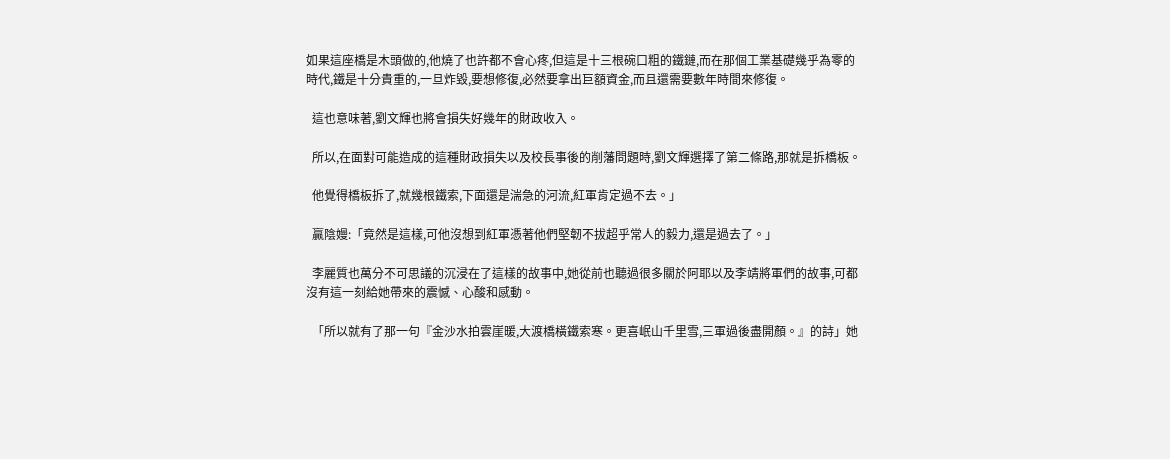如果這座橋是木頭做的,他燒了也許都不會心疼,但這是十三根碗口粗的鐵鏈,而在那個工業基礎幾乎為零的時代,鐵是十分貴重的,一旦炸毀,要想修復,必然要拿出巨額資金,而且還需要數年時間來修復。

  這也意味著,劉文輝也將會損失好幾年的財政收入。

  所以,在面對可能造成的這種財政損失以及校長事後的削藩問題時,劉文輝選擇了第二條路,那就是拆橋板。

  他覺得橋板拆了,就幾根鐵索,下面還是湍急的河流,紅軍肯定過不去。」

  贏陰嫚:「竟然是這樣,可他沒想到紅軍憑著他們堅韌不拔超乎常人的毅力,還是過去了。」

  李麗質也萬分不可思議的沉浸在了這樣的故事中,她從前也聽過很多關於阿耶以及李靖將軍們的故事,可都沒有這一刻給她帶來的震憾、心酸和感動。

  「所以就有了那一句『金沙水拍雲崖暖,大渡橋橫鐵索寒。更喜岷山千里雪,三軍過後盡開顏。』的詩」她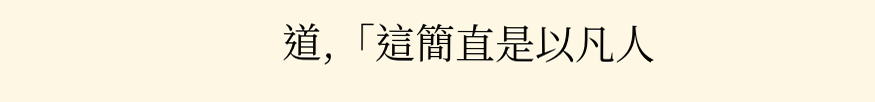道,「這簡直是以凡人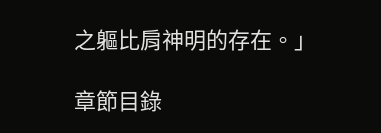之軀比肩神明的存在。」

章節目錄